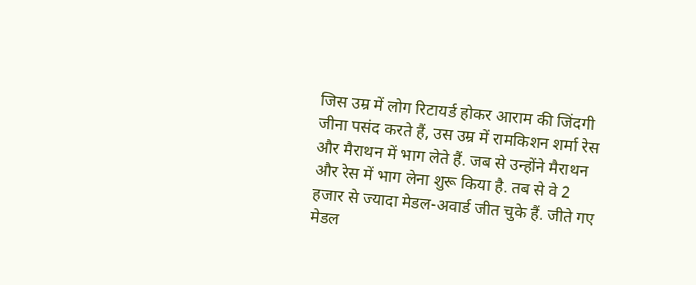जिस उम्र में लोग रिटायर्ड होकर आराम की जिंदगी जीना पसंद करते हैं, उस उम्र में रामकिशन शर्मा रेस और मैराथन में भाग लेते हैं. जब से उन्होंने मैराथन और रेस में भाग लेना शुरू किया है. तब से वे 2 हजार से ज्यादा मेडल-अवार्ड जीत चुके हैं. जीते गए मेडल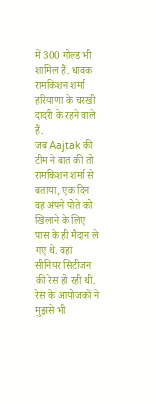में 300 गोल्ड भी शामिल हैं. धावक रामकिशन शर्मा हरियाणा के चरखी दादरी के रहने वाले हैं.
जब Aajtak की टीम ने बात की तो रामकिशन शर्मा से बताया, एक दिन वह अपने पोते को खिलाने के लिए पास के ही मैदान ले गए थे. वहां सीनियर सिटीजन की रेस हो रही थी. रेस के आयोजकों ने मुझसे भी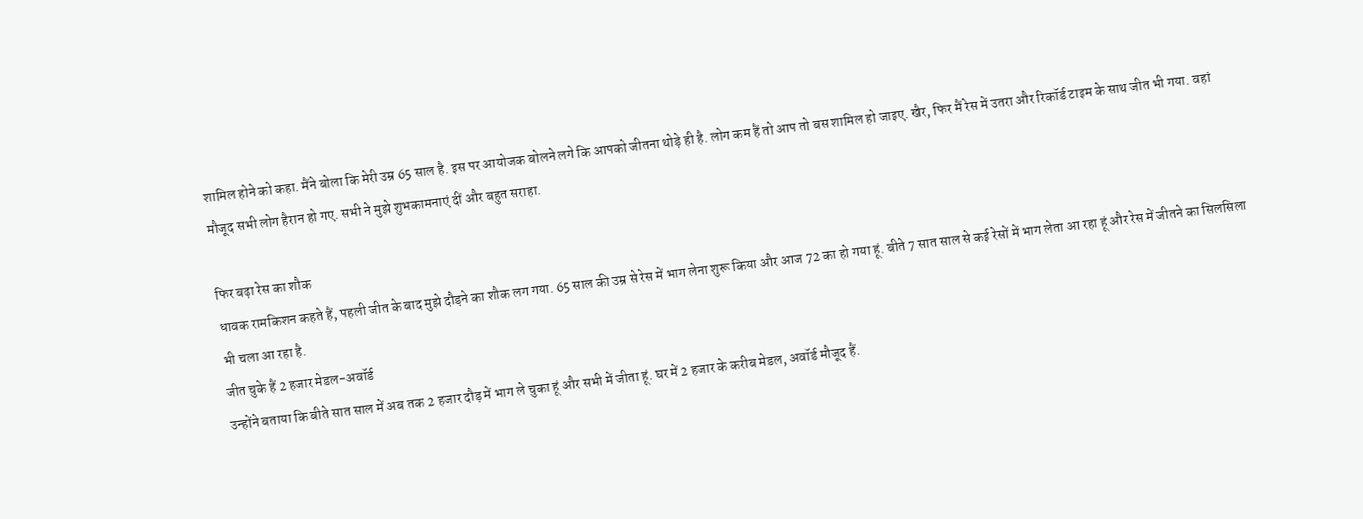शामिल होने को कहा. मैंने बोला कि मेरी उम्र 65 साल है. इस पर आयोजक बोलने लगे कि आपको जीतना थोड़े ही है. लोग कम हैं तो आप तो बस शामिल हो जाइए. खैर, फिर मैं रेस में उतरा और रिकॉर्ड टाइम के साथ जीत भी गया. वहां मौजूद सभी लोग हैरान हो गए. सभी ने मुझे शुभकामनाएं दीं और बहुत सराहा.

फिर बढ़ा रेस का शौक
धावक रामकिशन कहते हैं, पहली जीत के बाद मुझे दौड़ने का शौक लग गया. 65 साल की उम्र से रेस में भाग लेना शुरू किया और आज 72 का हो गया हूं. बीते 7 सात साल से कई रेसों में भाग लेता आ रहा हूं और रेस में जीतने का सिलसिला भी चला आ रहा है.
जीत चुके हैं 2 हजार मेडल-अवॉर्ड
उन्होंने बताया कि बीते सात साल में अब तक 2 हजार दौड़ में भाग ले चुका हूं और सभी में जीता हूं. घर में 2 हजार के करीब मेडल, अवॉर्ड मौजूद हैं.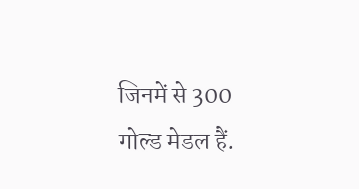जिनमें से 300 गोल्ड मेडल हैं.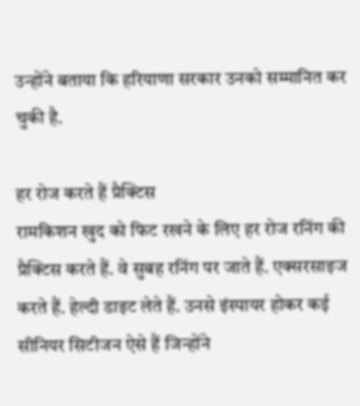उन्होंने बताया कि हरियाणा सरकार उनको सम्मानित कर चुकी है.

हर रोज करते हैं प्रैक्टिस
रामकिशन खुद को फिट रखने के लिए हर रोज रनिंग की प्रैक्टिस करते हैं. वे सुबह रनिंग पर जाते हैं. एक्सरसाइज करते हैं. हेल्दी डाइट लेते हैं. उनसे इंस्पायर होकर कई सीनियर सिटीजन ऐसे हैं जिन्होंने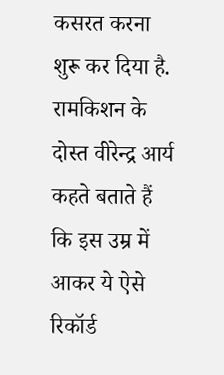कसरत करना शुरू कर दिया है. रामकिशन के दोस्त वीरेन्द्र आर्य कहते बताते हैं कि इस उम्र में आकर ये ऐसे रिकॉर्ड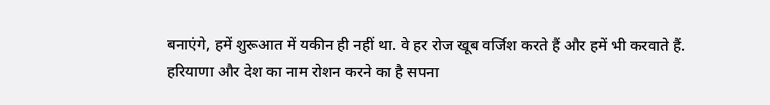बनाएंगे, हमें शुरूआत में यकीन ही नहीं था. वे हर रोज खूब वर्जिश करते हैं और हमें भी करवाते हैं.
हरियाणा और देश का नाम रोशन करने का है सपना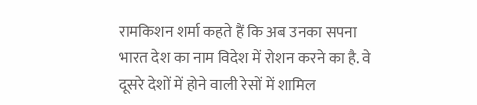रामकिशन शर्मा कहते हैं कि अब उनका सपना भारत देश का नाम विदेश में रोशन करने का है. वे दूसरे देशों में होने वाली रेसों में शामिल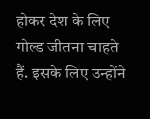होकर देश के लिए गोल्ड जीतना चाहते हैं. इसके लिए उन्होंने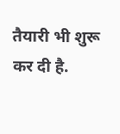तैयारी भी शुरू कर दी है.